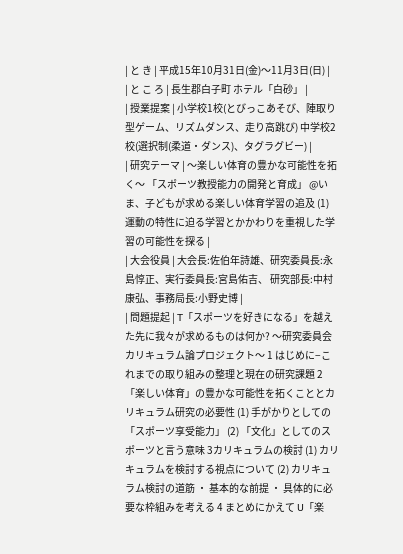| と き | 平成15年10月31日(金)〜11月3日(日) |
| と こ ろ | 長生郡白子町 ホテル「白砂」 |
| 授業提案 | 小学校1校(とびっこあそび、陣取り型ゲーム、リズムダンス、走り高跳び) 中学校2校(選択制(柔道・ダンス)、タグラグビー) |
| 研究テーマ | 〜楽しい体育の豊かな可能性を拓く〜 「スポーツ教授能力の開発と育成」 @いま、子どもが求める楽しい体育学習の追及 (1) 運動の特性に迫る学習とかかわりを重視した学習の可能性を探る |
| 大会役員 | 大会長:佐伯年詩雄、研究委員長:永島惇正、実行委員長:宮島佑吉、 研究部長:中村康弘、事務局長:小野史博 |
| 問題提起 | T「スポーツを好きになる」を越えた先に我々が求めるものは何か? 〜研究委員会カリキュラム論プロジェクト〜 1 はじめに−これまでの取り組みの整理と現在の研究課題 2 「楽しい体育」の豊かな可能性を拓くこととカリキュラム研究の必要性 (1) 手がかりとしての「スポーツ享受能力」 (2) 「文化」としてのスポーツと言う意味 3カリキュラムの検討 (1) カリキュラムを検討する視点について (2) カリキュラム検討の道筋 ・ 基本的な前提 ・ 具体的に必要な枠組みを考える 4 まとめにかえて U「楽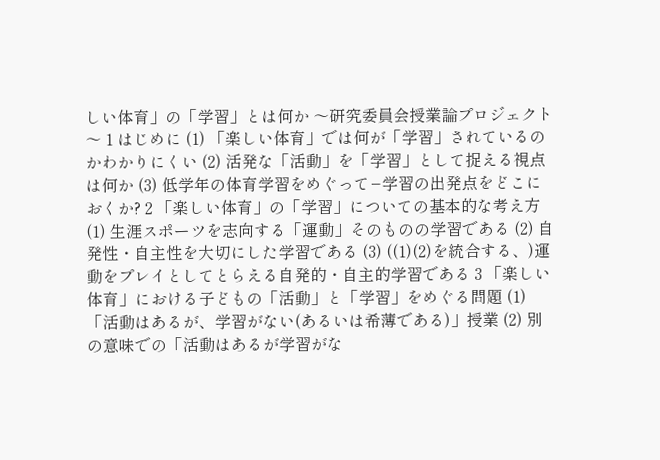しい体育」の「学習」とは何か 〜研究委員会授業論プロジェクト〜 1 はじめに (1) 「楽しい体育」では何が「学習」されているのかわかりにくい (2) 活発な「活動」を「学習」として捉える視点は何か (3) 低学年の体育学習をめぐって−学習の出発点をどこにおくか? 2 「楽しい体育」の「学習」についての基本的な考え方 (1) 生涯スポーツを志向する「運動」そのものの学習である (2) 自発性・自主性を大切にした学習である (3) ((1)(2)を統合する、)運動をプレイとしてとらえる自発的・自主的学習である 3 「楽しい体育」における子どもの「活動」と「学習」をめぐる問題 (1) 「活動はあるが、学習がない(あるいは希薄である)」授業 (2) 別の意味での「活動はあるが学習がな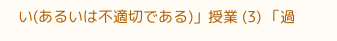い(あるいは不適切である)」授業 (3) 「過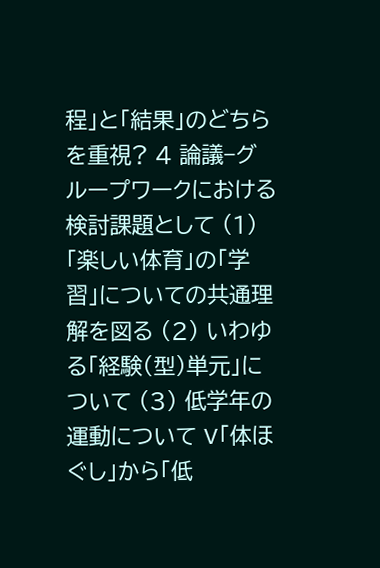程」と「結果」のどちらを重視? 4 論議−グループワークにおける検討課題として (1) 「楽しい体育」の「学習」についての共通理解を図る (2) いわゆる「経験(型)単元」について (3) 低学年の運動について V「体ほぐし」から「低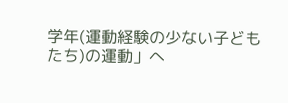学年(運動経験の少ない子どもたち)の運動」へ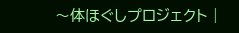〜体ほぐしプロジェクト |